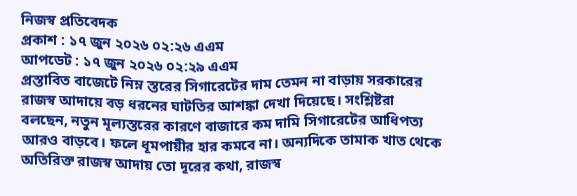নিজস্ব প্রতিবেদক
প্রকাশ : ১৭ জুন ২০২৬ ০২:২৬ এএম
আপডেট : ১৭ জুন ২০২৬ ০২:২৯ এএম
প্রস্তাবিত বাজেটে নিম্ন স্তরের সিগারেটের দাম তেমন না বাড়ায় সরকারের রাজস্ব আদায়ে বড় ধরনের ঘাটতির আশঙ্কা দেখা দিয়েছে। সংশ্লিষ্টরা বলছেন, নতুন মূল্যস্তরের কারণে বাজারে কম দামি সিগারেটের আধিপত্য আরও বাড়বে। ফলে ধূমপায়ীর হার কমবে না। অন্যদিকে তামাক খাত থেকে অতিরিক্ত রাজস্ব আদায় তো দূরের কথা, রাজস্ব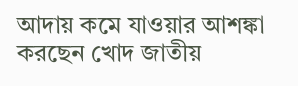আদায় কমে যাওয়ার আশঙ্কা করছেন খোদ জাতীয়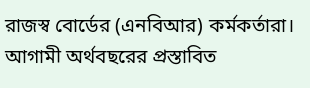রাজস্ব বোর্ডের (এনবিআর) কর্মকর্তারা।
আগামী অর্থবছরের প্রস্তাবিত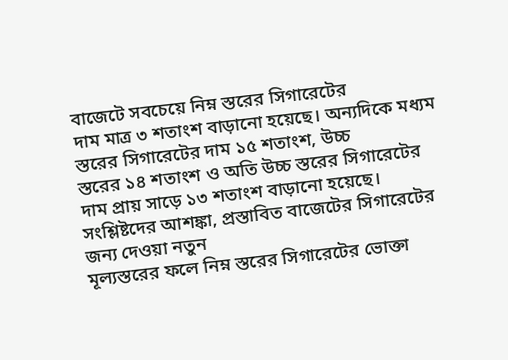বাজেটে সবচেয়ে নিম্ন স্তরের সিগারেটের
দাম মাত্র ৩ শতাংশ বাড়ানো হয়েছে। অন্যদিকে মধ্যম স্তরের সিগারেটের দাম ১৫ শতাংশ, উচ্চ
স্তরের ১৪ শতাংশ ও অতি উচ্চ স্তরের সিগারেটের দাম প্রায় সাড়ে ১৩ শতাংশ বাড়ানো হয়েছে।
সংশ্লিষ্টদের আশঙ্কা, প্রস্তাবিত বাজেটের সিগারেটের জন্য দেওয়া নতুন
মূল্যস্তরের ফলে নিম্ন স্তরের সিগারেটের ভোক্তা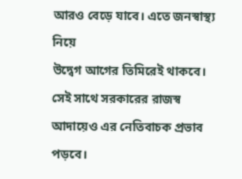আরও বেড়ে যাবে। এতে জনস্বাস্থ্য নিয়ে
উদ্বেগ আগের তিমিরেই থাকবে। সেই সাথে সরকারের রাজস্ব আদায়েও এর নেতিবাচক প্রভাব পড়বে।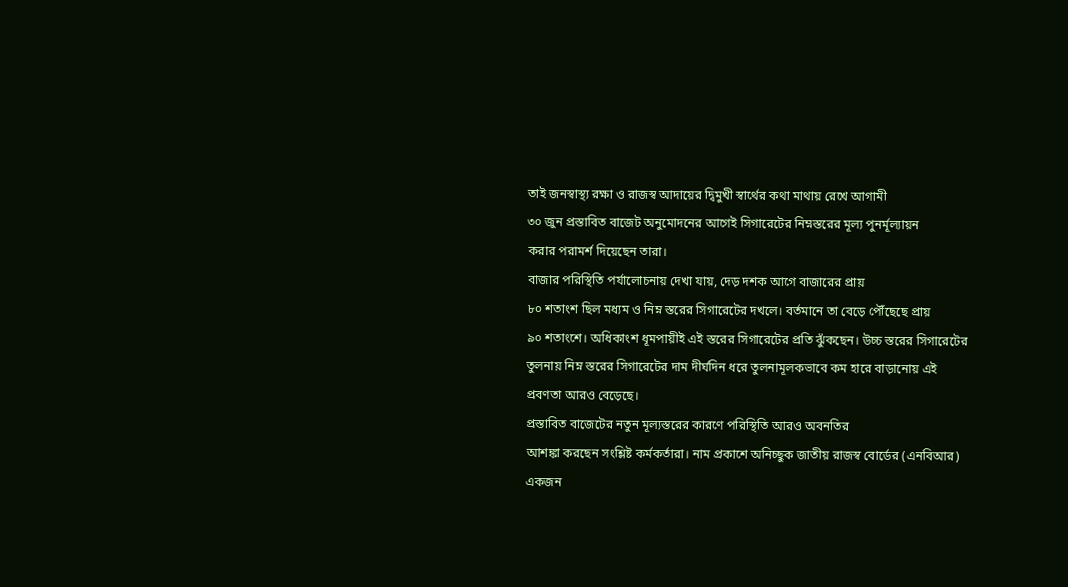তাই জনস্বাস্থ্য রক্ষা ও রাজস্ব আদায়ের দ্বিমুখী স্বার্থের কথা মাথায় রেখে আগামী
৩০ জুন প্রস্তাবিত বাজেট অনুমোদনের আগেই সিগারেটের নিম্নস্তরের মূল্য পুনর্মূল্যায়ন
করার পরামর্শ দিয়েছেন তারা।
বাজার পরিস্থিতি পর্যালোচনায় দেখা যায়, দেড় দশক আগে বাজারের প্রায়
৮০ শতাংশ ছিল মধ্যম ও নিম্ন স্তরের সিগারেটের দখলে। বর্তমানে তা বেড়ে পৌঁছেছে প্রায়
৯০ শতাংশে। অধিকাংশ ধূমপায়ীই এই স্তরের সিগারেটের প্রতি ঝুঁকছেন। উচ্চ স্তরের সিগারেটের
তুলনায় নিম্ন স্তরের সিগারেটের দাম দীর্ঘদিন ধরে তুলনামূলকভাবে কম হারে বাড়ানোয় এই
প্রবণতা আরও বেড়েছে।
প্রস্তাবিত বাজেটের নতুন মূল্যস্তরের কারণে পরিস্থিতি আরও অবনতির
আশঙ্কা করছেন সংশ্লিষ্ট কর্মকর্তারা। নাম প্রকাশে অনিচ্ছুক জাতীয় রাজস্ব বোর্ডের (এনবিআর)
একজন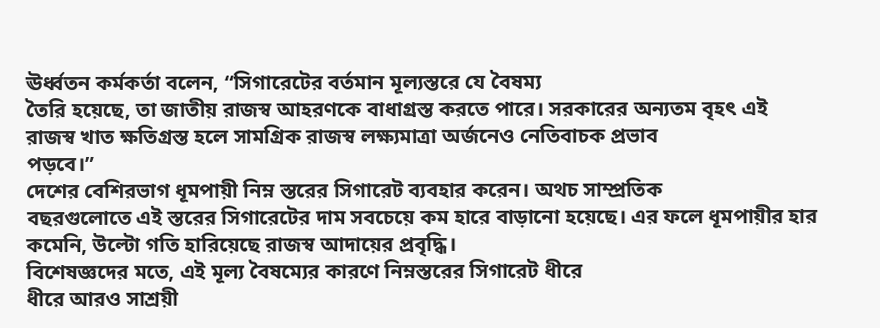ঊর্ধ্বতন কর্মকর্তা বলেন, “সিগারেটের বর্তমান মূল্যস্তরে যে বৈষম্য
তৈরি হয়েছে, তা জাতীয় রাজস্ব আহরণকে বাধাগ্রস্ত করতে পারে। সরকারের অন্যতম বৃহৎ এই
রাজস্ব খাত ক্ষতিগ্রস্ত হলে সামগ্রিক রাজস্ব লক্ষ্যমাত্রা অর্জনেও নেতিবাচক প্রভাব
পড়বে।”
দেশের বেশিরভাগ ধূমপায়ী নিম্ন স্তরের সিগারেট ব্যবহার করেন। অথচ সাম্প্রতিক
বছরগুলোতে এই স্তরের সিগারেটের দাম সবচেয়ে কম হারে বাড়ানো হয়েছে। এর ফলে ধূমপায়ীর হার
কমেনি, উল্টো গতি হারিয়েছে রাজস্ব আদায়ের প্রবৃদ্ধি।
বিশেষজ্ঞদের মতে, এই মূল্য বৈষম্যের কারণে নিম্নস্তরের সিগারেট ধীরে
ধীরে আরও সাশ্রয়ী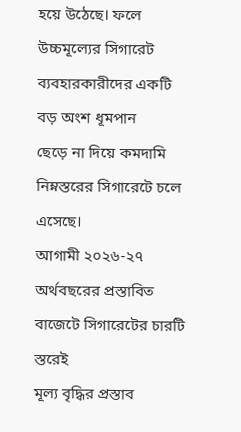হয়ে উঠেছে। ফলে উচ্চমূল্যের সিগারেট ব্যবহারকারীদের একটি বড় অংশ ধূমপান
ছেড়ে না দিয়ে কমদামি নিম্নস্তরের সিগারেটে চলে এসেছে।
আগামী ২০২৬-২৭ অর্থবছরের প্রস্তাবিত বাজেটে সিগারেটের চারটি স্তরেই
মূল্য বৃদ্ধির প্রস্তাব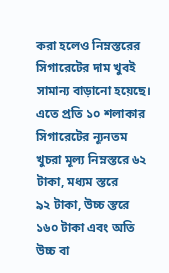করা হলেও নিম্নস্তরের সিগারেটের দাম খুবই সামান্য বাড়ানো হয়েছে।
এতে প্রতি ১০ শলাকার সিগারেটের ন্যূনতম খুচরা মূল্য নিম্নস্তরে ৬২ টাকা, মধ্যম স্তরে
৯২ টাকা, উচ্চ স্তরে ১৬০ টাকা এবং অতি উচ্চ বা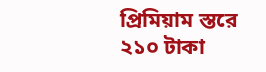প্রিমিয়াম স্তরে ২১০ টাকা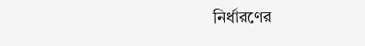নির্ধারণের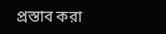প্রস্তাব করা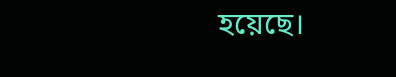হয়েছে।